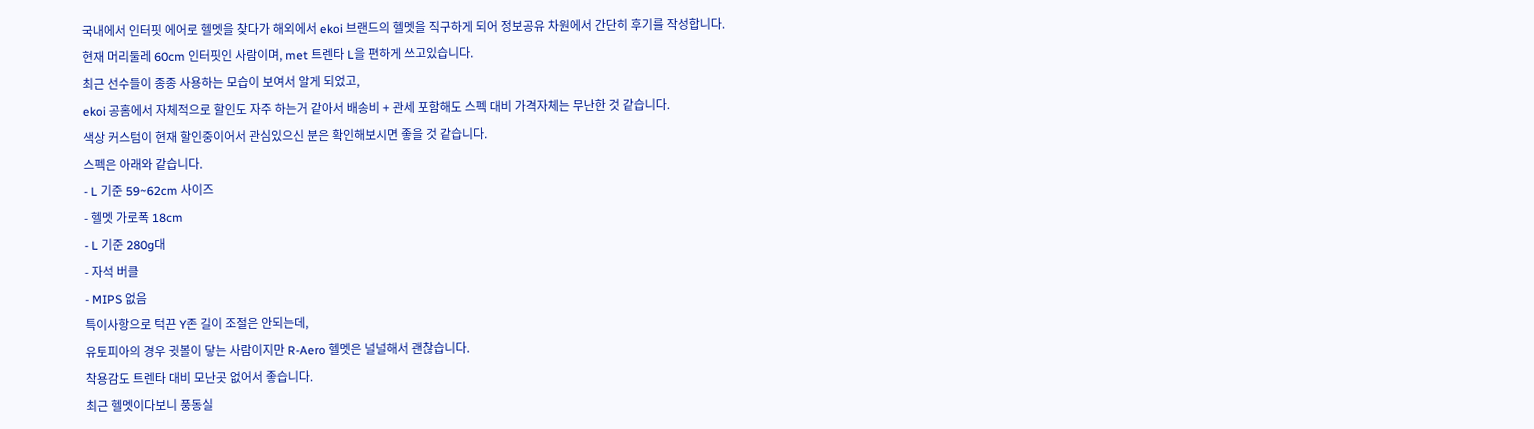국내에서 인터핏 에어로 헬멧을 찾다가 해외에서 ekoi 브랜드의 헬멧을 직구하게 되어 정보공유 차원에서 간단히 후기를 작성합니다.
현재 머리둘레 60cm 인터핏인 사람이며, met 트렌타 L을 편하게 쓰고있습니다.
최근 선수들이 종종 사용하는 모습이 보여서 알게 되었고,
ekoi 공홈에서 자체적으로 할인도 자주 하는거 같아서 배송비 + 관세 포함해도 스펙 대비 가격자체는 무난한 것 같습니다.
색상 커스텀이 현재 할인중이어서 관심있으신 분은 확인해보시면 좋을 것 같습니다.
스펙은 아래와 같습니다.
- L 기준 59~62cm 사이즈
- 헬멧 가로폭 18cm
- L 기준 280g대
- 자석 버클
- MIPS 없음
특이사항으로 턱끈 Y존 길이 조절은 안되는데,
유토피아의 경우 귓볼이 닿는 사람이지만 R-Aero 헬멧은 널널해서 괜찮습니다.
착용감도 트렌타 대비 모난곳 없어서 좋습니다.
최근 헬멧이다보니 풍동실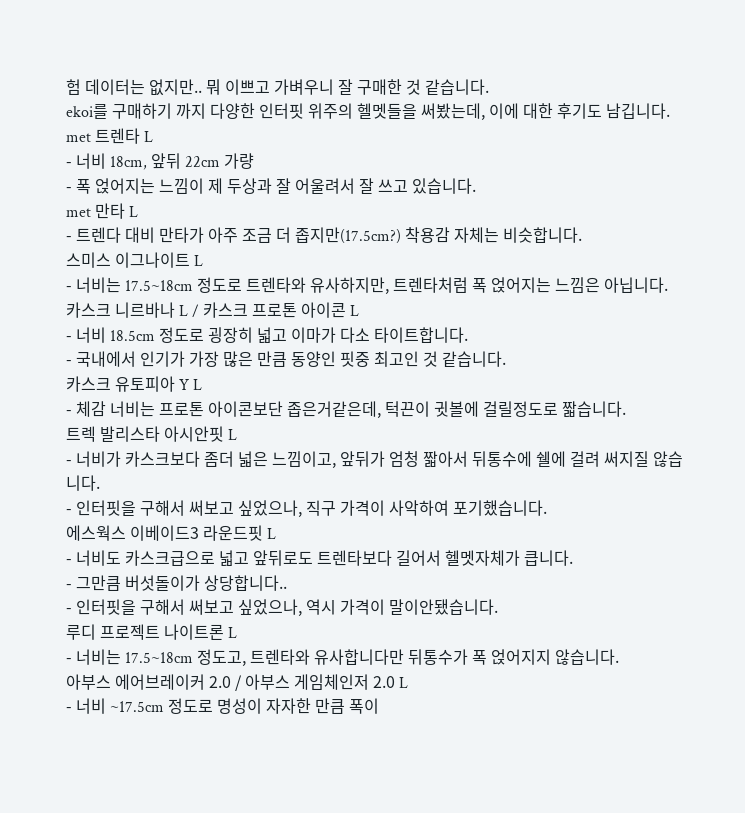험 데이터는 없지만.. 뭐 이쁘고 가벼우니 잘 구매한 것 같습니다.
ekoi를 구매하기 까지 다양한 인터핏 위주의 헬멧들을 써봤는데, 이에 대한 후기도 남깁니다.
met 트렌타 L
- 너비 18cm, 앞뒤 22cm 가량
- 폭 얹어지는 느낌이 제 두상과 잘 어울려서 잘 쓰고 있습니다.
met 만타 L
- 트렌다 대비 만타가 아주 조금 더 좁지만(17.5cm?) 착용감 자체는 비슷합니다.
스미스 이그나이트 L
- 너비는 17.5~18cm 정도로 트렌타와 유사하지만, 트렌타처럼 폭 얹어지는 느낌은 아닙니다.
카스크 니르바나 L / 카스크 프로톤 아이콘 L
- 너비 18.5cm 정도로 굉장히 넓고 이마가 다소 타이트합니다.
- 국내에서 인기가 가장 많은 만큼 동양인 핏중 최고인 것 같습니다.
카스크 유토피아 Y L
- 체감 너비는 프로톤 아이콘보단 좁은거같은데, 턱끈이 귓볼에 걸릴정도로 짧습니다.
트렉 발리스타 아시안핏 L
- 너비가 카스크보다 좀더 넓은 느낌이고, 앞뒤가 엄청 짧아서 뒤통수에 쉘에 걸려 써지질 않습니다.
- 인터핏을 구해서 써보고 싶었으나, 직구 가격이 사악하여 포기했습니다.
에스웍스 이베이드3 라운드핏 L
- 너비도 카스크급으로 넓고 앞뒤로도 트렌타보다 길어서 헬멧자체가 큽니다.
- 그만큼 버섯돌이가 상당합니다..
- 인터핏을 구해서 써보고 싶었으나, 역시 가격이 말이안됐습니다.
루디 프로젝트 나이트론 L
- 너비는 17.5~18cm 정도고, 트렌타와 유사합니다만 뒤통수가 폭 얹어지지 않습니다.
아부스 에어브레이커 2.0 / 아부스 게임체인저 2.0 L
- 너비 ~17.5cm 정도로 명성이 자자한 만큼 폭이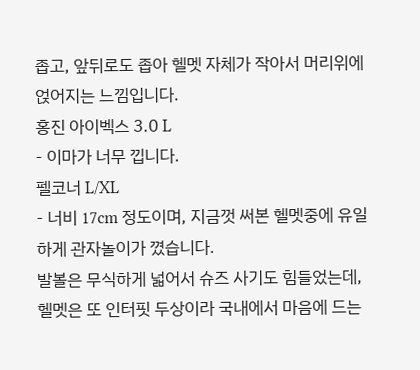좁고, 앞뒤로도 좁아 헬멧 자체가 작아서 머리위에 얹어지는 느낌입니다.
홍진 아이벡스 3.0 L
- 이마가 너무 낍니다.
펠코너 L/XL
- 너비 17cm 정도이며, 지금껏 써본 헬멧중에 유일하게 관자놀이가 꼈습니다.
발볼은 무식하게 넓어서 슈즈 사기도 힘들었는데,
헬멧은 또 인터핏 두상이라 국내에서 마음에 드는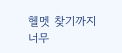헬멧 찾기까지 너무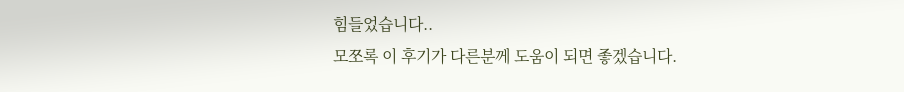힘들었습니다..
모쪼록 이 후기가 다른분께 도움이 되면 좋겠습니다.